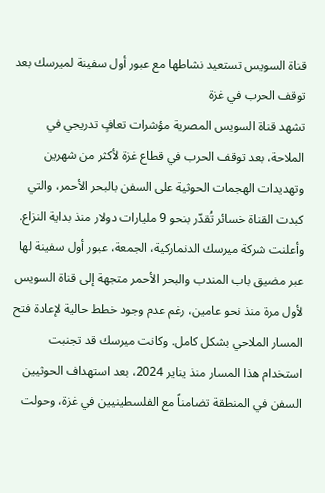قناة السويس تستعيد نشاطها مع عبور أول سفينة لميرسك بعد توقف الحرب في غزة
تشهد قناة السويس المصرية مؤشرات تعافٍ تدريجي في الملاحة، بعد توقف الحرب في قطاع غزة لأكثر من شهرين وتهديدات الهجمات الحوثية على السفن بالبحر الأحمر، والتي كبدت القناة خسائر تُقدّر بنحو 9 مليارات دولار منذ بداية النزاع.
وأعلنت شركة ميرسك الدنماركية، الجمعة، عبور أول سفينة لها عبر مضيق باب المندب والبحر الأحمر متجهة إلى قناة السويس لأول مرة منذ نحو عامين، رغم عدم وجود خطط حالية لإعادة فتح المسار الملاحي بشكل كامل. وكانت ميرسك قد تجنبت استخدام هذا المسار منذ يناير 2024، بعد استهداف الحوثيين السفن في المنطقة تضامناً مع الفلسطينيين في غزة، وحولت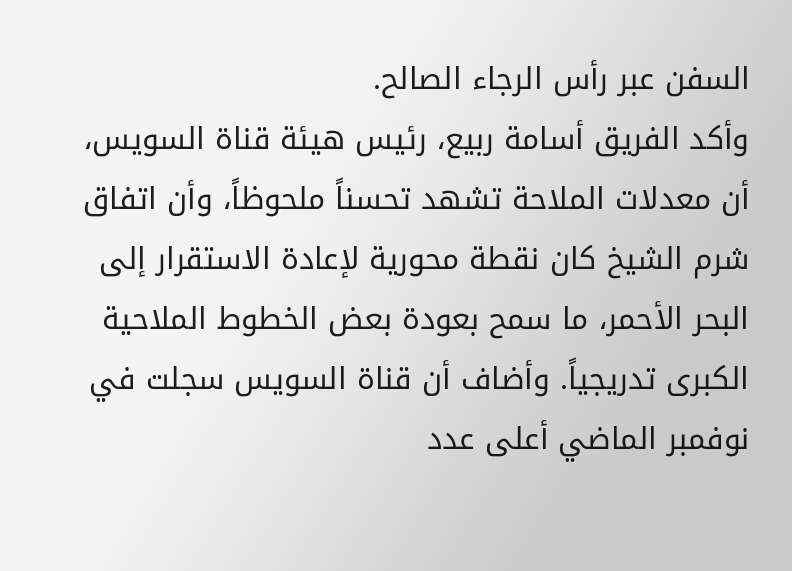السفن عبر رأس الرجاء الصالح.
وأكد الفريق أسامة ربيع، رئيس هيئة قناة السويس، أن معدلات الملاحة تشهد تحسناً ملحوظاً، وأن اتفاق شرم الشيخ كان نقطة محورية لإعادة الاستقرار إلى البحر الأحمر، ما سمح بعودة بعض الخطوط الملاحية الكبرى تدريجياً. وأضاف أن قناة السويس سجلت في نوفمبر الماضي أعلى عدد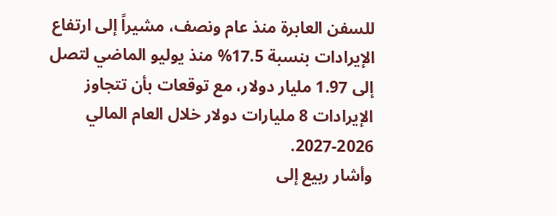للسفن العابرة منذ عام ونصف، مشيراً إلى ارتفاع الإيرادات بنسبة 17.5% منذ يوليو الماضي لتصل إلى 1.97 مليار دولار، مع توقعات بأن تتجاوز الإيرادات 8 مليارات دولار خلال العام المالي 2026-2027.
وأشار ربيع إلى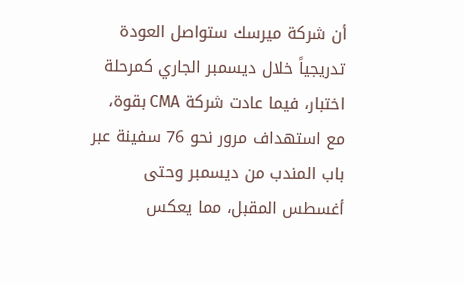أن شركة ميرسك ستواصل العودة تدريجياً خلال ديسمبر الجاري كمرحلة اختبار، فيما عادت شركة CMA بقوة، مع استهداف مرور نحو 76 سفينة عبر باب المندب من ديسمبر وحتى أغسطس المقبل، مما يعكس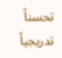تحسناً تدريجياً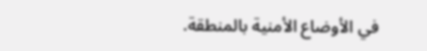في الأوضاع الأمنية بالمنطقة.